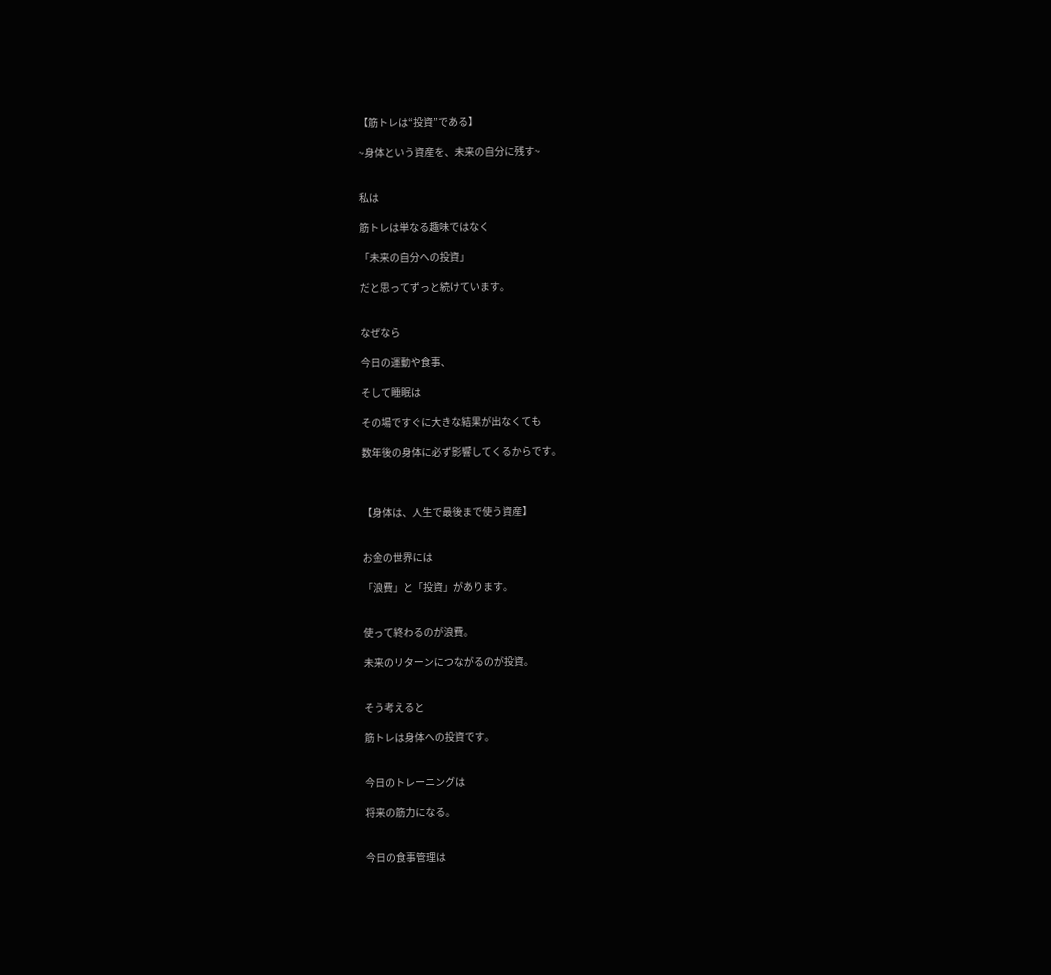【筋トレは“投資”である】

~身体という資産を、未来の自分に残す~


私は

筋トレは単なる趣味ではなく

「未来の自分への投資」

だと思ってずっと続けています。


なぜなら

今日の運動や食事、

そして睡眠は

その場ですぐに大きな結果が出なくても

数年後の身体に必ず影響してくるからです。



【身体は、人生で最後まで使う資産】


お金の世界には

「浪費」と「投資」があります。


使って終わるのが浪費。

未来のリターンにつながるのが投資。


そう考えると

筋トレは身体への投資です。


今日のトレーニングは

将来の筋力になる。


今日の食事管理は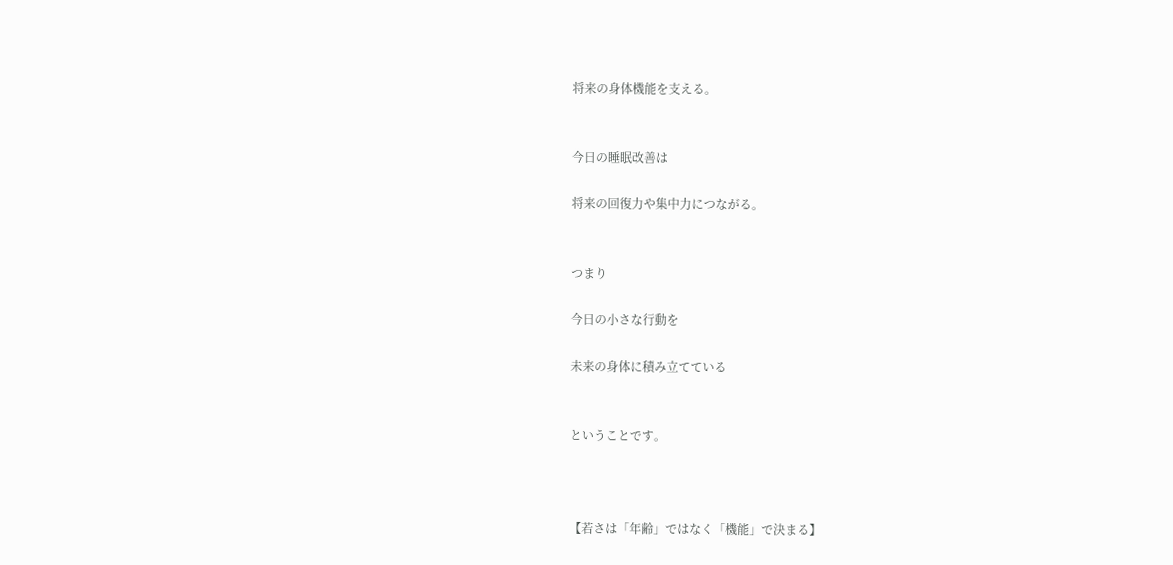将来の身体機能を支える。


今日の睡眠改善は

将来の回復力や集中力につながる。


つまり

今日の小さな行動を

未来の身体に積み立てている


ということです。



【若さは「年齢」ではなく「機能」で決まる】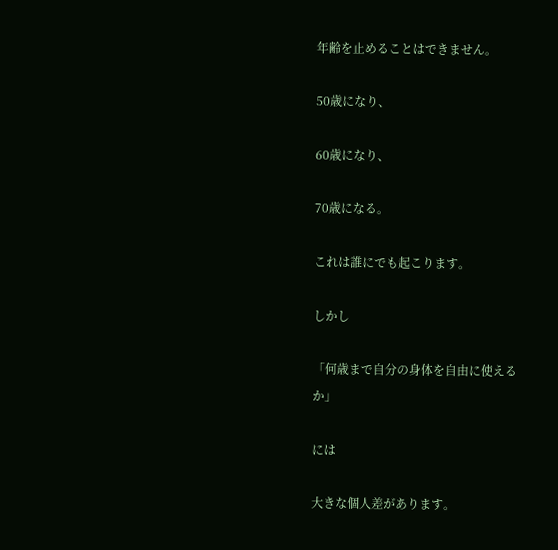年齢を止めることはできません。

50歳になり、

60歳になり、

70歳になる。

これは誰にでも起こります。

しかし

「何歳まで自分の身体を自由に使えるか」

には

大きな個人差があります。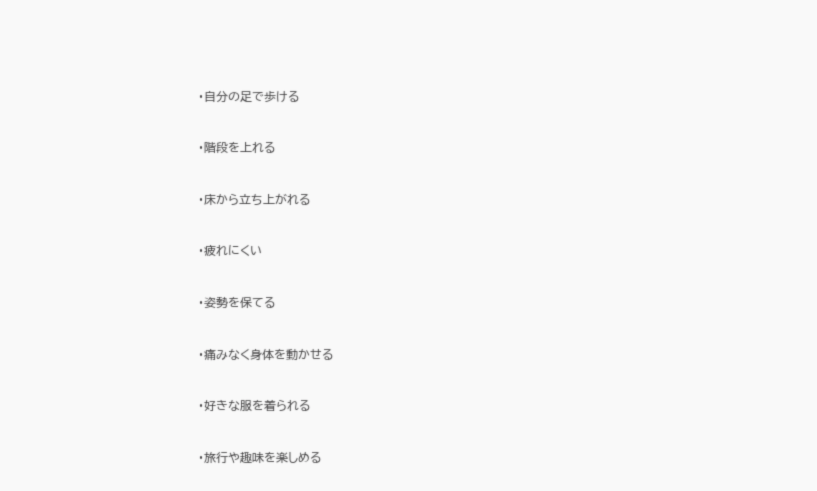・自分の足で歩ける

・階段を上れる

・床から立ち上がれる

・疲れにくい

・姿勢を保てる

・痛みなく身体を動かせる

・好きな服を着られる

・旅行や趣味を楽しめる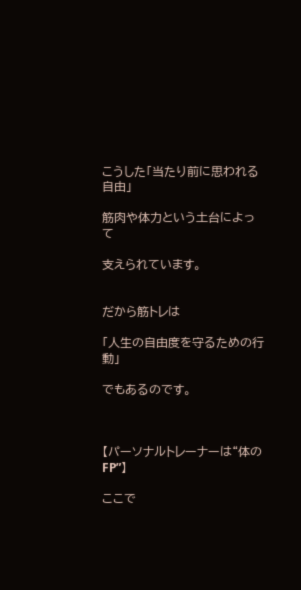こうした「当たり前に思われる自由」

筋肉や体力という土台によって

支えられています。


だから筋トレは

「人生の自由度を守るための行動」

でもあるのです。



【パーソナルトレーナーは“体のFP”】

ここで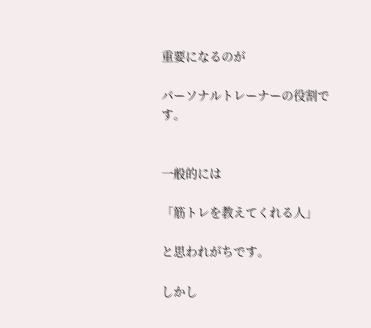重要になるのが

パーソナルトレーナーの役割です。


一般的には

「筋トレを教えてくれる人」

と思われがちです。

しかし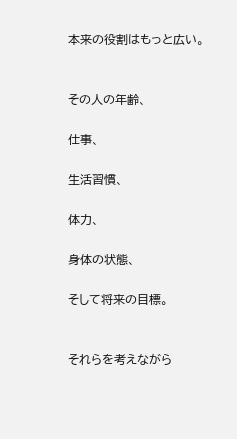本来の役割はもっと広い。


その人の年齢、

仕事、

生活習慣、

体力、

身体の状態、

そして将来の目標。


それらを考えながら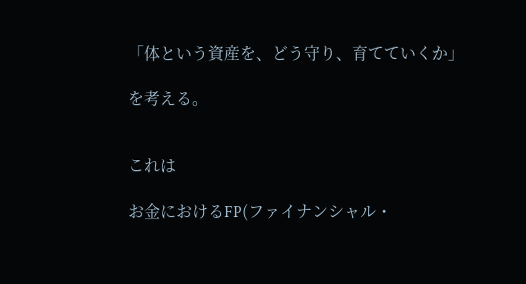「体という資産を、どう守り、育てていくか」

を考える。


これは

お金におけるFP(ファイナンシャル・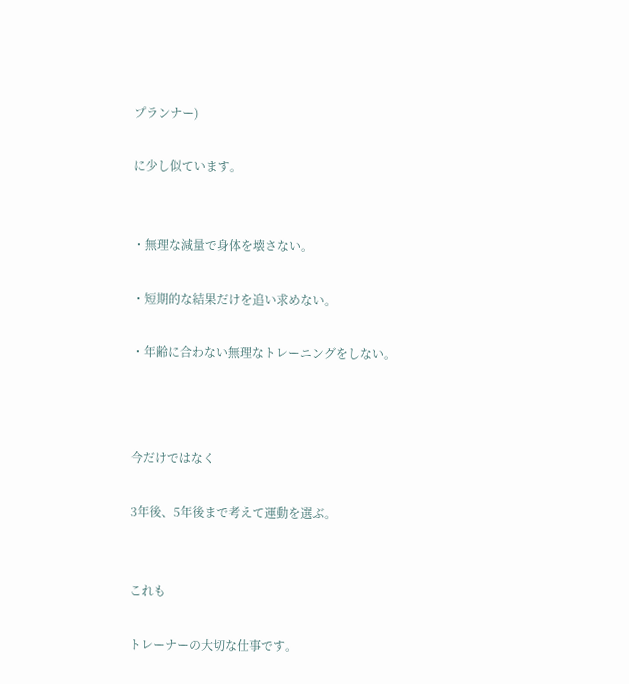プランナー)

に少し似ています。


・無理な減量で身体を壊さない。

・短期的な結果だけを追い求めない。

・年齢に合わない無理なトレーニングをしない。



今だけではなく

3年後、5年後まで考えて運動を選ぶ。


これも

トレーナーの大切な仕事です。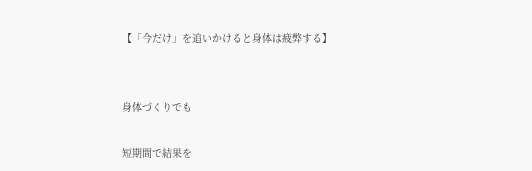【「今だけ」を追いかけると身体は疲弊する】


身体づくりでも

短期間で結果を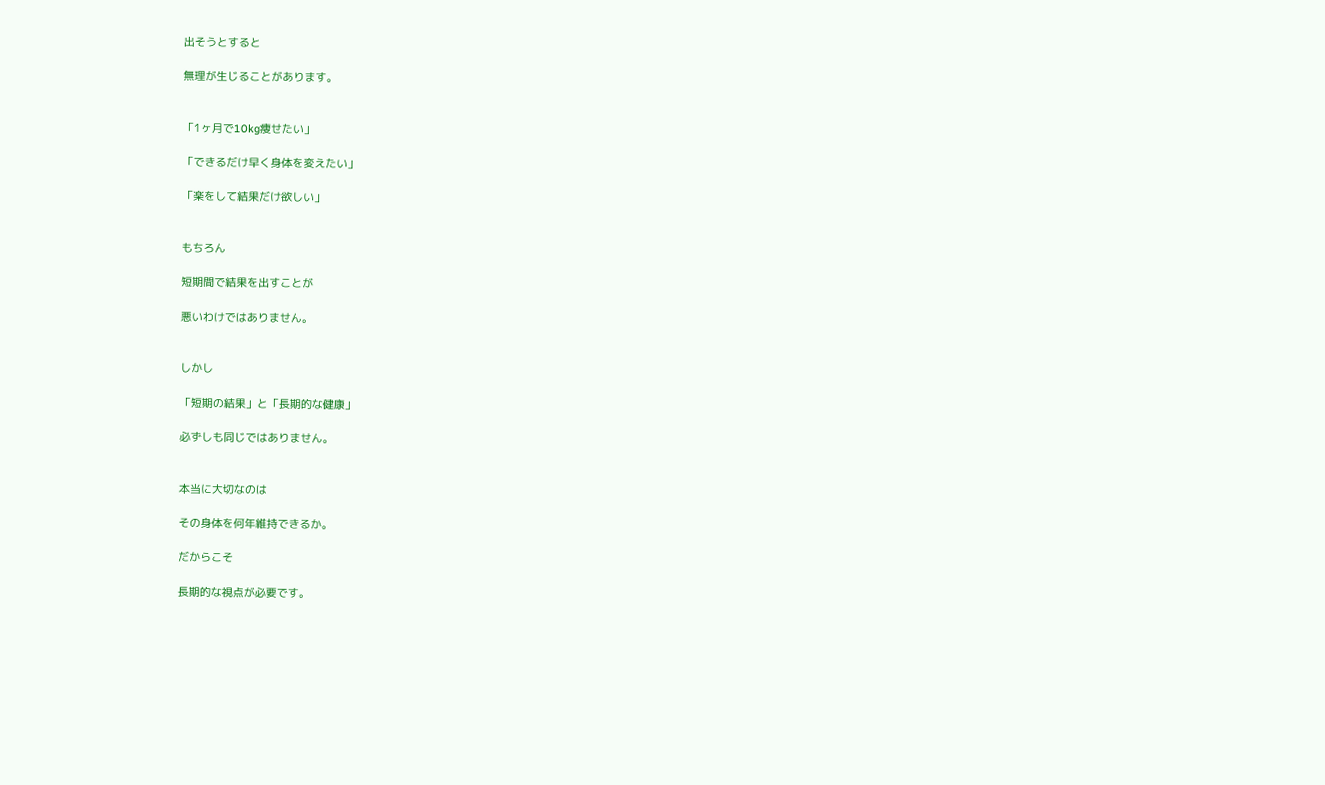出そうとすると

無理が生じることがあります。


「1ヶ月で10kg痩せたい」

「できるだけ早く身体を変えたい」

「楽をして結果だけ欲しい」


もちろん

短期間で結果を出すことが

悪いわけではありません。


しかし

「短期の結果」と「長期的な健康」

必ずしも同じではありません。


本当に大切なのは

その身体を何年維持できるか。

だからこそ

長期的な視点が必要です。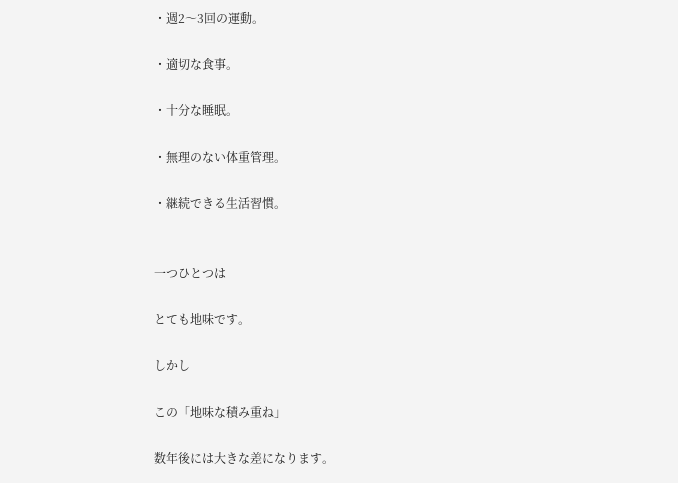・週2〜3回の運動。

・適切な食事。

・十分な睡眠。

・無理のない体重管理。

・継続できる生活習慣。


一つひとつは

とても地味です。

しかし

この「地味な積み重ね」

数年後には大きな差になります。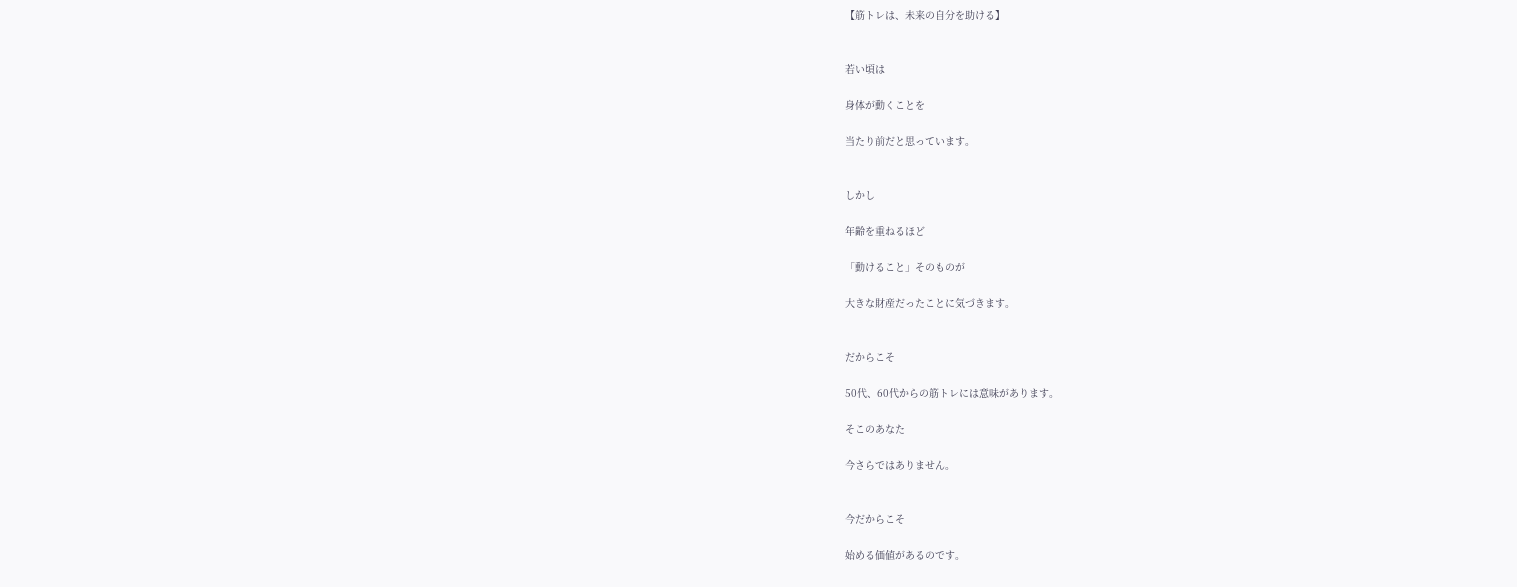【筋トレは、未来の自分を助ける】


若い頃は

身体が動くことを

当たり前だと思っています。


しかし

年齢を重ねるほど

「動けること」そのものが

大きな財産だったことに気づきます。


だからこそ

50代、60代からの筋トレには意味があります。

そこのあなた

今さらではありません。


今だからこそ

始める価値があるのです。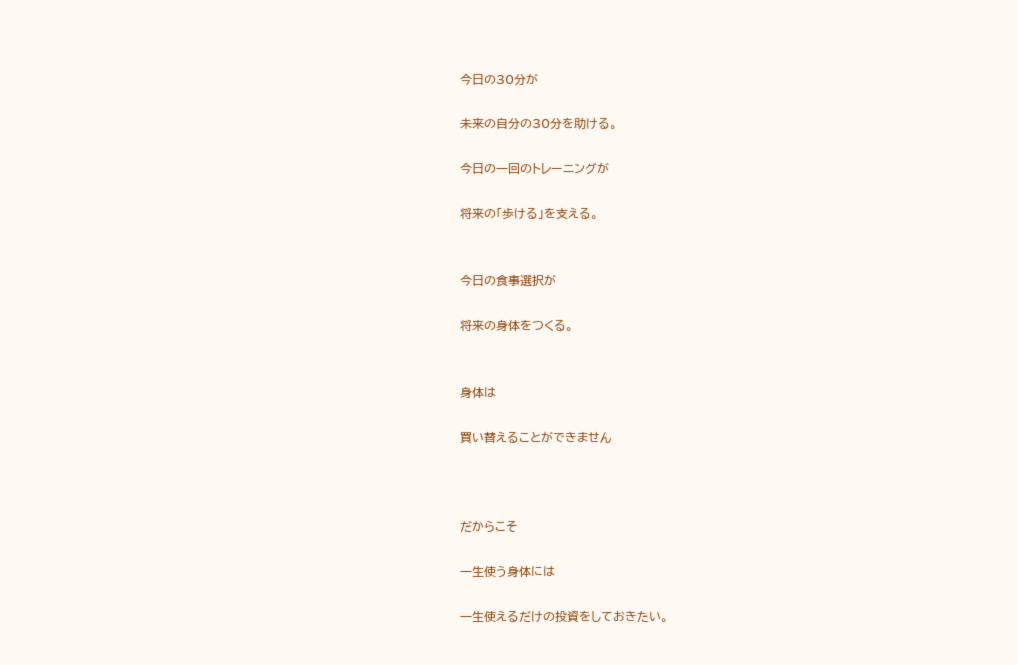今日の30分が

未来の自分の30分を助ける。

今日の一回のトレーニングが

将来の「歩ける」を支える。


今日の食事選択が

将来の身体をつくる。


身体は

買い替えることができません



だからこそ

一生使う身体には

一生使えるだけの投資をしておきたい。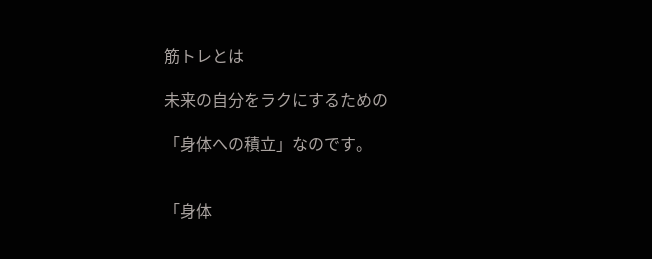筋トレとは

未来の自分をラクにするための

「身体への積立」なのです。


「身体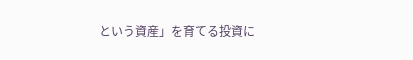という資産」を育てる投資に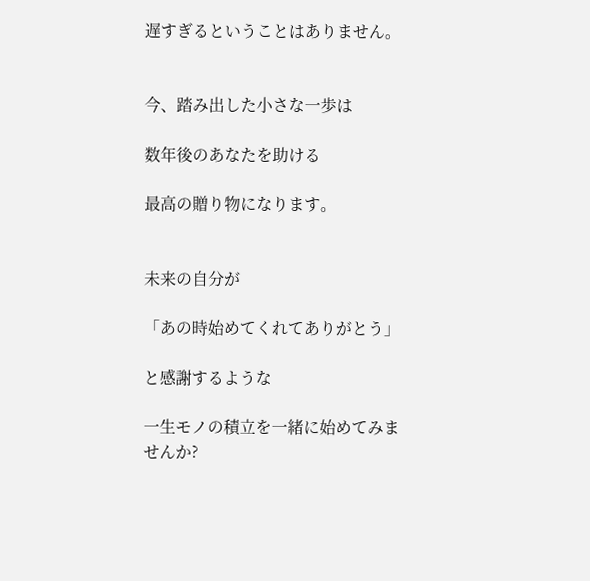遅すぎるということはありません。


今、踏み出した小さな一歩は

数年後のあなたを助ける

最高の贈り物になります。


未来の自分が

「あの時始めてくれてありがとう」

と感謝するような

一生モノの積立を一緒に始めてみませんか?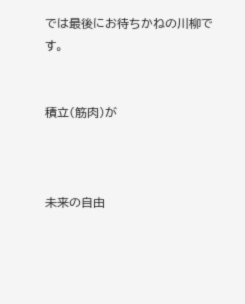では最後にお待ちかねの川柳です。


積立(筋肉)が



未来の自由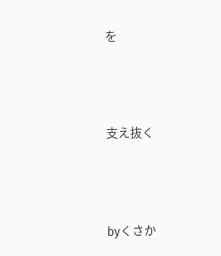を



支え抜く



byくさか